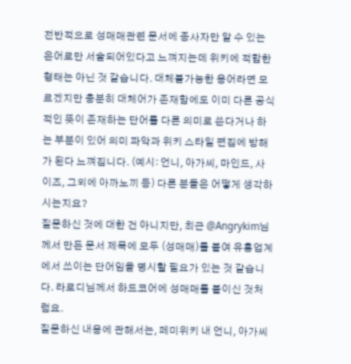전반적으로 성매매관련 문서에 종사자만 알 수 있는 은어로만 서술되어있다고 느껴지는데 위키에 적합한 형태는 아닌 것 같습니다. 대체불가능한 용어라면 모르겠지만 충분히 대체어가 존재함에도 이미 다른 공식적인 뜻이 존재하는 단어를 다른 의미로 쓴다거나 하는 부분이 있어 의미 파악과 위키 스타일 편집에 방해가 된다 느껴집니다. (예시: 언니, 아가씨, 마인드, 사이즈, 그외에 아까노끼 등) 다른 분들은 어떻게 생각하시는지요?
질문하신 것에 대한 건 아니지만, 최근 @Angrykim님께서 만든 문서 제목에 모두 (성매매)를 붙여 유흥업계에서 쓰이는 단어임을 명시할 필요가 있는 것 같습니다. 라로디님께서 하드코어에 성매매를 붙이신 것처럼요.
질문하신 내용에 관해서는, 페미위키 내 언니, 아가씨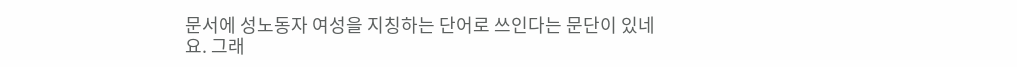문서에 성노동자 여성을 지칭하는 단어로 쓰인다는 문단이 있네요. 그래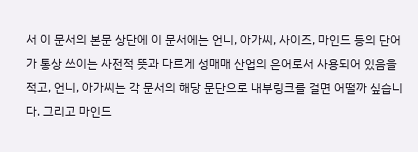서 이 문서의 본문 상단에 이 문서에는 언니, 아가씨, 사이즈, 마인드 등의 단어가 통상 쓰이는 사전적 뜻과 다르게 성매매 산업의 은어로서 사용되어 있음을 적고, 언니, 아가씨는 각 문서의 해당 문단으로 내부링크를 걸면 어떨까 싶습니다. 그리고 마인드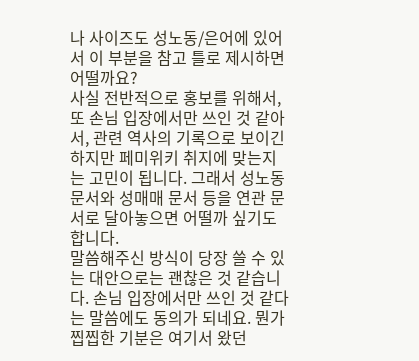나 사이즈도 성노동/은어에 있어서 이 부분을 참고 틀로 제시하면 어떨까요?
사실 전반적으로 홍보를 위해서, 또 손님 입장에서만 쓰인 것 같아서, 관련 역사의 기록으로 보이긴 하지만 페미위키 취지에 맞는지는 고민이 됩니다. 그래서 성노동 문서와 성매매 문서 등을 연관 문서로 달아놓으면 어떨까 싶기도 합니다.
말씀해주신 방식이 당장 쓸 수 있는 대안으로는 괜찮은 것 같습니다. 손님 입장에서만 쓰인 것 같다는 말씀에도 동의가 되네요. 뭔가 찝찝한 기분은 여기서 왔던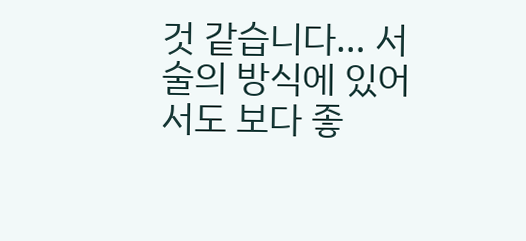것 같습니다… 서술의 방식에 있어서도 보다 좋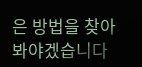은 방법을 찾아봐야겠습니다